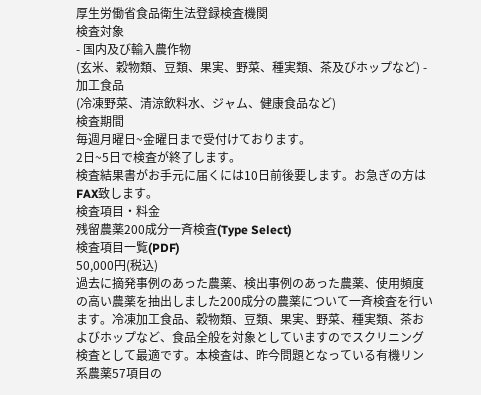厚生労働省食品衛生法登録検査機関
検査対象
- 国内及び輸入農作物
(玄米、穀物類、豆類、果実、野菜、種実類、茶及びホップなど) - 加工食品
(冷凍野菜、清涼飲料水、ジャム、健康食品など)
検査期間
毎週月曜日~金曜日まで受付けております。
2日~5日で検査が終了します。
検査結果書がお手元に届くには10日前後要します。お急ぎの方はFAX致します。
検査項目・料金
残留農薬200成分一斉検査(Type Select)
検査項目一覧(PDF)
50,000円(税込)
過去に摘発事例のあった農薬、検出事例のあった農薬、使用頻度の高い農薬を抽出しました200成分の農薬について一斉検査を行います。冷凍加工食品、穀物類、豆類、果実、野菜、種実類、茶およびホップなど、食品全般を対象としていますのでスクリニング検査として最適です。本検査は、昨今問題となっている有機リン系農薬57項目の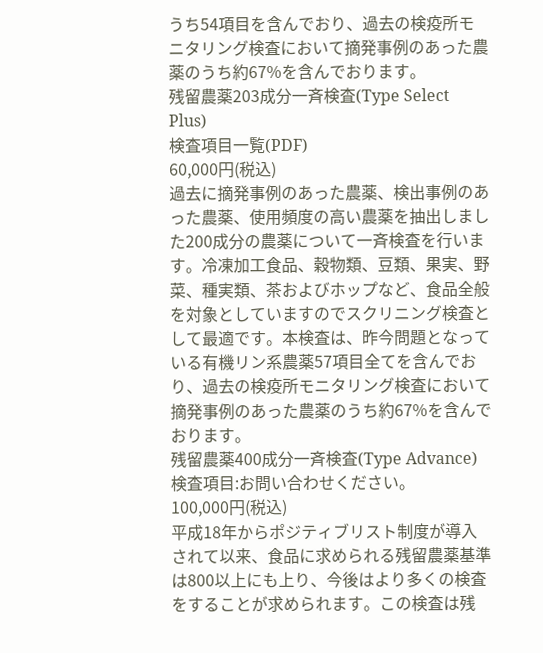うち54項目を含んでおり、過去の検疫所モニタリング検査において摘発事例のあった農薬のうち約67%を含んでおります。
残留農薬203成分一斉検査(Type Select Plus)
検査項目一覧(PDF)
60,000円(税込)
過去に摘発事例のあった農薬、検出事例のあった農薬、使用頻度の高い農薬を抽出しました200成分の農薬について一斉検査を行います。冷凍加工食品、穀物類、豆類、果実、野菜、種実類、茶およびホップなど、食品全般を対象としていますのでスクリニング検査として最適です。本検査は、昨今問題となっている有機リン系農薬57項目全てを含んでおり、過去の検疫所モニタリング検査において摘発事例のあった農薬のうち約67%を含んでおります。
残留農薬400成分一斉検査(Type Advance)
検査項目:お問い合わせください。
100,000円(税込)
平成18年からポジティブリスト制度が導入されて以来、食品に求められる残留農薬基準は800以上にも上り、今後はより多くの検査をすることが求められます。この検査は残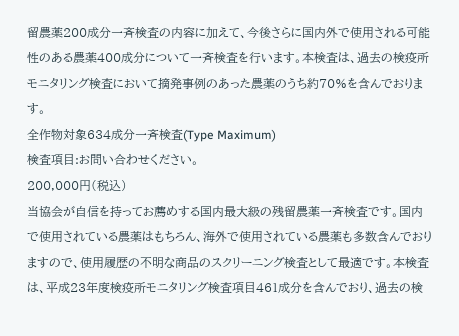留農薬200成分一斉検査の内容に加えて、今後さらに国内外で使用される可能性のある農薬400成分について一斉検査を行います。本検査は、過去の検疫所モニタリング検査において摘発事例のあった農薬のうち約70%を含んでおります。
全作物対象634成分一斉検査(Type Maximum)
検査項目:お問い合わせください。
200,000円(税込)
当協会が自信を持ってお薦めする国内最大級の残留農薬一斉検査です。国内で使用されている農薬はもちろん、海外で使用されている農薬も多数含んでおりますので、使用履歴の不明な商品のスクリーニング検査として最適です。本検査は、平成23年度検疫所モニタリング検査項目461成分を含んでおり、過去の検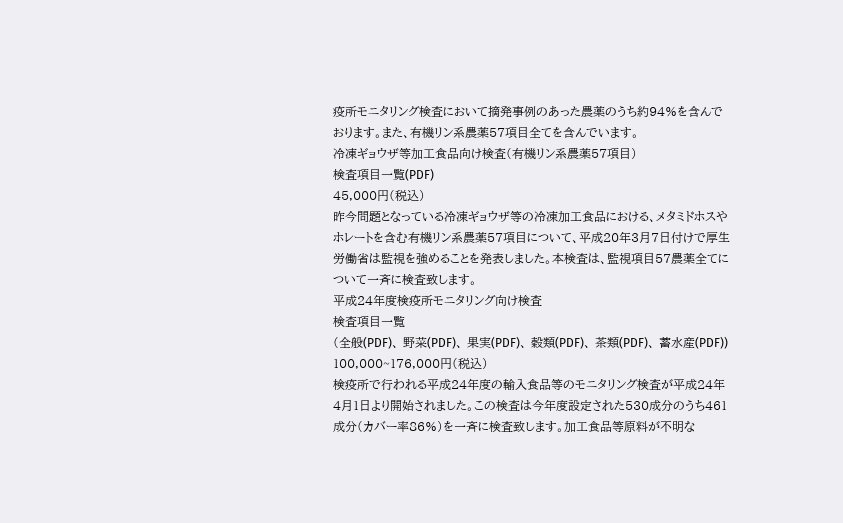疫所モニタリング検査において摘発事例のあった農薬のうち約94%を含んでおります。また、有機リン系農薬57項目全てを含んでいます。
冷凍ギョウザ等加工食品向け検査(有機リン系農薬57項目)
検査項目一覧(PDF)
45,000円(税込)
昨今問題となっている冷凍ギョウザ等の冷凍加工食品における、メタミドホスやホレートを含む有機リン系農薬57項目について、平成20年3月7日付けで厚生労働省は監視を強めることを発表しました。本検査は、監視項目57農薬全てについて一斉に検査致します。
平成24年度検疫所モニタリング向け検査
検査項目一覧
(全般(PDF)、 野菜(PDF)、 果実(PDF)、 穀類(PDF)、 茶類(PDF)、 蓄水産(PDF))
100,000~176,000円(税込)
検疫所で行われる平成24年度の輸入食品等のモニタリング検査が平成24年4月1日より開始されました。この検査は今年度設定された530成分のうち461成分(カバー率86%)を一斉に検査致します。加工食品等原料が不明な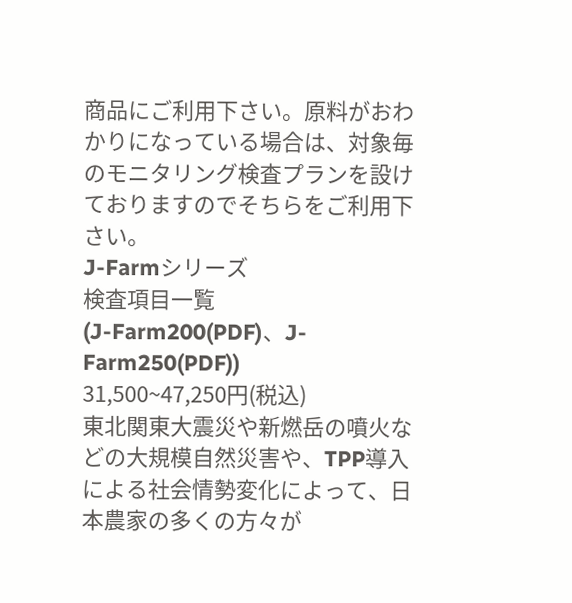商品にご利用下さい。原料がおわかりになっている場合は、対象毎のモニタリング検査プランを設けておりますのでそちらをご利用下さい。
J-Farmシリーズ
検査項目一覧
(J-Farm200(PDF)、J-Farm250(PDF))
31,500~47,250円(税込)
東北関東大震災や新燃岳の噴火などの大規模自然災害や、TPP導入による社会情勢変化によって、日本農家の多くの方々が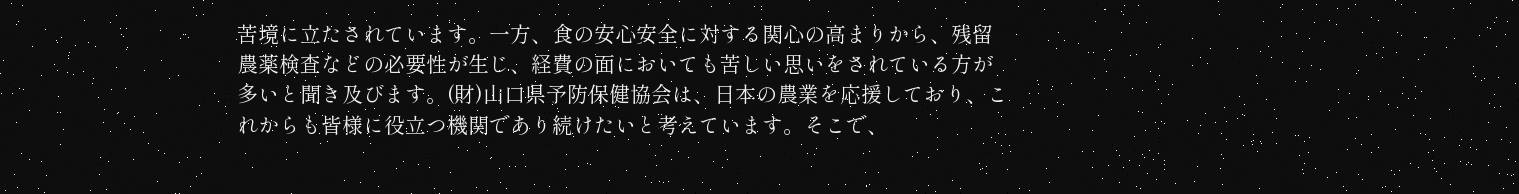苦境に立たされています。一方、食の安心安全に対する関心の高まりから、残留農薬検査などの必要性が生じ、経費の面においても苦しい思いをされている方が多いと聞き及びます。(財)山口県予防保健協会は、日本の農業を応援しており、これからも皆様に役立つ機関であり続けたいと考えています。そこで、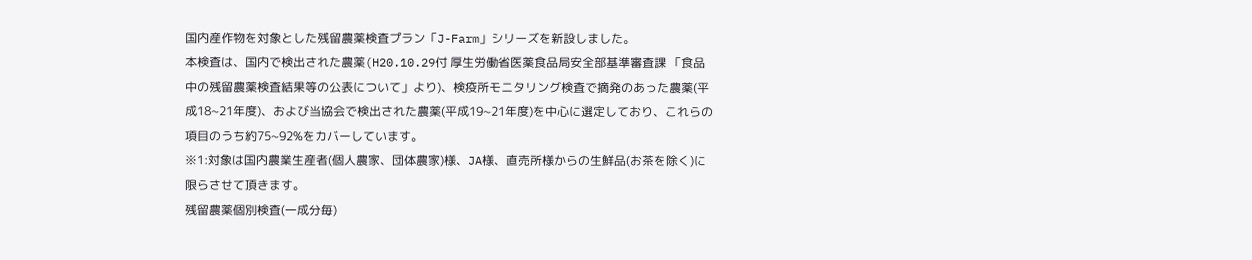国内産作物を対象とした残留農薬検査プラン「J-Farm」シリーズを新設しました。
本検査は、国内で検出された農薬(H20.10.29付 厚生労働省医薬食品局安全部基準審査課 「食品中の残留農薬検査結果等の公表について」より)、検疫所モニタリング検査で摘発のあった農薬(平成18~21年度)、および当協会で検出された農薬(平成19~21年度)を中心に選定しており、これらの項目のうち約75~92%をカバーしています。
※1:対象は国内農業生産者(個人農家、団体農家)様、JA様、直売所様からの生鮮品(お茶を除く)に限らさせて頂きます。
残留農薬個別検査(一成分毎)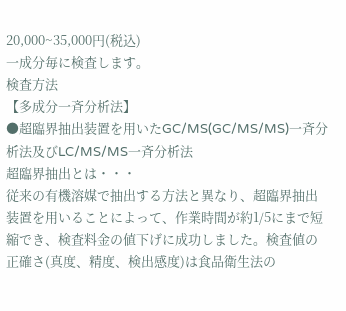20,000~35,000円(税込)
一成分毎に検査します。
検査方法
【多成分一斉分析法】
●超臨界抽出装置を用いたGC/MS(GC/MS/MS)一斉分析法及びLC/MS/MS一斉分析法
超臨界抽出とは・・・
従来の有機溶媒で抽出する方法と異なり、超臨界抽出装置を用いることによって、作業時間が約1/5にまで短縮でき、検査料金の値下げに成功しました。検査値の正確さ(真度、精度、検出感度)は食品衛生法の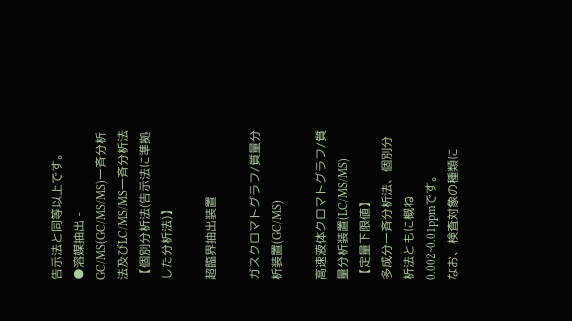告示法と同等以上です。
●溶媒抽出 - GC/MS(GC/MS/MS)一斉分析法及びLC/MS/MS一斉分析法
【個別分析法(告示法に準拠した分析法)】

超臨界抽出装置

ガスクロマトグラフ/質量分析装置(GC/MS)

高速液体クロマトグラフ/質量分析装置(LC/MS/MS)
【定量下限値】
多成分一斉分析法、個別分析法ともに概ね0.002~0.01ppmです。
なお、検査対象の種類に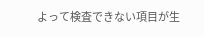よって検査できない項目が生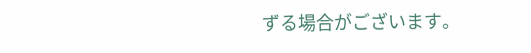ずる場合がございます。